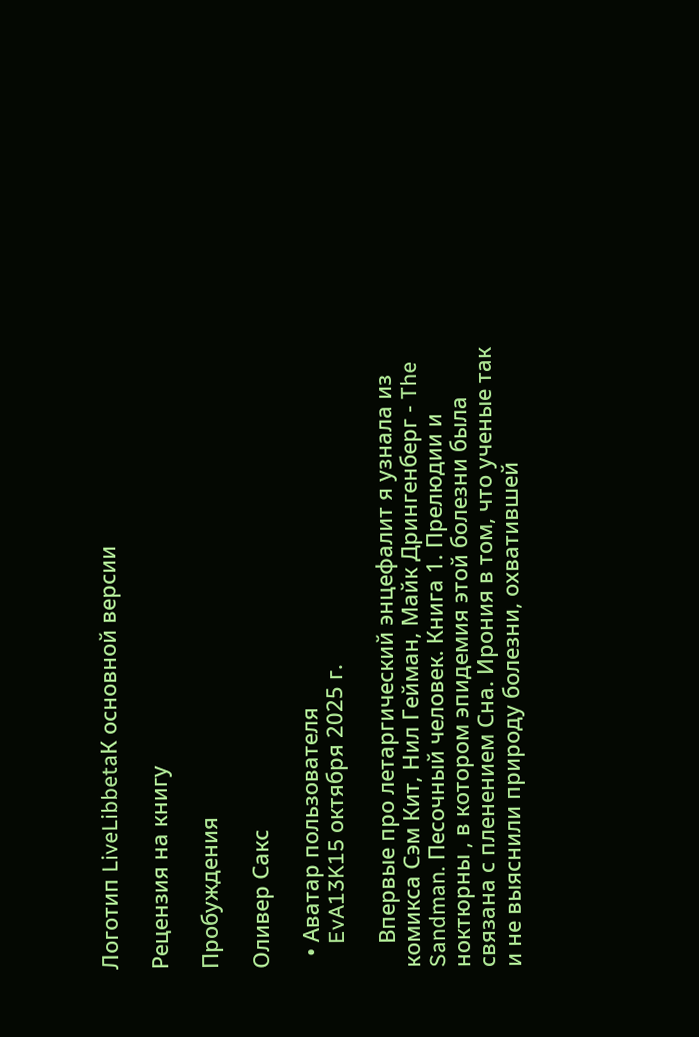Логотип LiveLibbetaК основной версии

Рецензия на книгу

Пробуждения

Оливер Сакс

  • Аватар пользователя
    EvA13K15 октября 2025 г.

    Впервые про летаргический энцефалит я узнала из комикса Сэм Кит, Нил Гейман, Майк Дрингенберг - The Sandman. Песочный человек. Книга 1. Прелюдии и ноктюрны , в котором эпидемия этой болезни была связана с пленением Сна. Ирония в том, что ученые так и не выяснили природу болезни, охватившей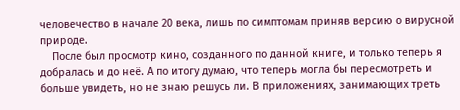человечество в начале 20 века, лишь по симптомам приняв версию о вирусной природе.
    После был просмотр кино, созданного по данной книге, и только теперь я добралась и до неё. А по итогу думаю, что теперь могла бы пересмотреть и больше увидеть, но не знаю решусь ли. В приложениях, занимающих треть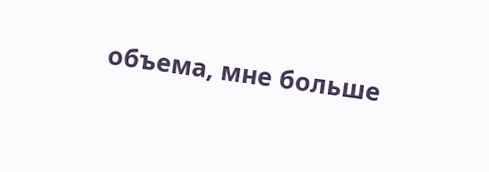объема, мне больше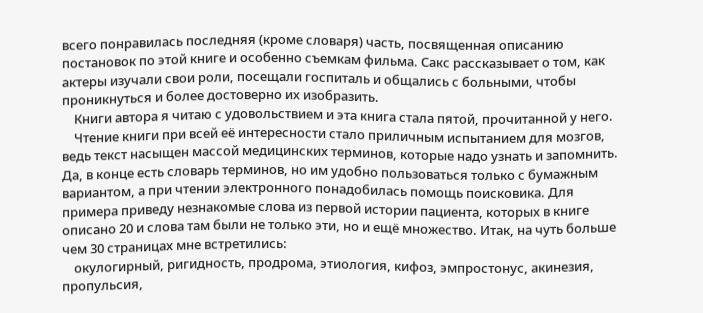всего понравилась последняя (кроме словаря) часть, посвященная описанию постановок по этой книге и особенно съемкам фильма. Сакс рассказывает о том, как актеры изучали свои роли, посещали госпиталь и общались с больными, чтобы проникнуться и более достоверно их изобразить.
    Книги автора я читаю с удовольствием и эта книга стала пятой, прочитанной у него.
    Чтение книги при всей её интересности стало приличным испытанием для мозгов, ведь текст насыщен массой медицинских терминов, которые надо узнать и запомнить. Да, в конце есть словарь терминов, но им удобно пользоваться только с бумажным вариантом, а при чтении электронного понадобилась помощь поисковика. Для примера приведу незнакомые слова из первой истории пациента, которых в книге описано 20 и слова там были не только эти, но и ещё множество. Итак, на чуть больше чем 30 страницах мне встретились:
    окулогирный, ригидность, продрома, этиология, кифоз, эмпростонус, акинезия, пропульсия,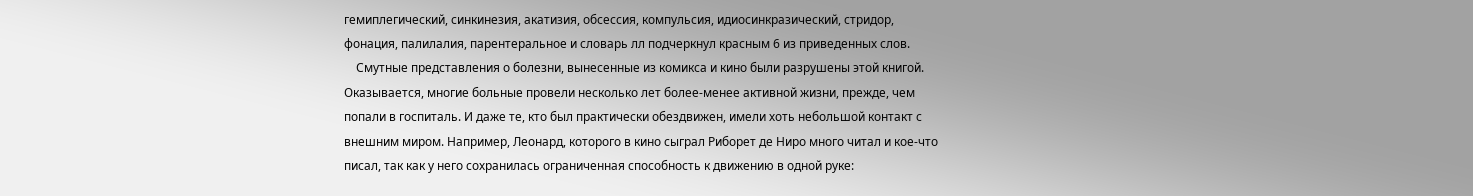гемиплегический, синкинезия, акатизия, обсессия, компульсия, идиосинкразический, стридор, фонация, палилалия, парентеральное и словарь лл подчеркнул красным 6 из приведенных слов.
    Смутные представления о болезни, вынесенные из комикса и кино были разрушены этой книгой. Оказывается, многие больные провели несколько лет более-менее активной жизни, прежде, чем попали в госпиталь. И даже те, кто был практически обездвижен, имели хоть небольшой контакт с внешним миром. Например, Леонард, которого в кино сыграл Риборет де Ниро много читал и кое-что писал, так как у него сохранилась ограниченная способность к движению в одной руке: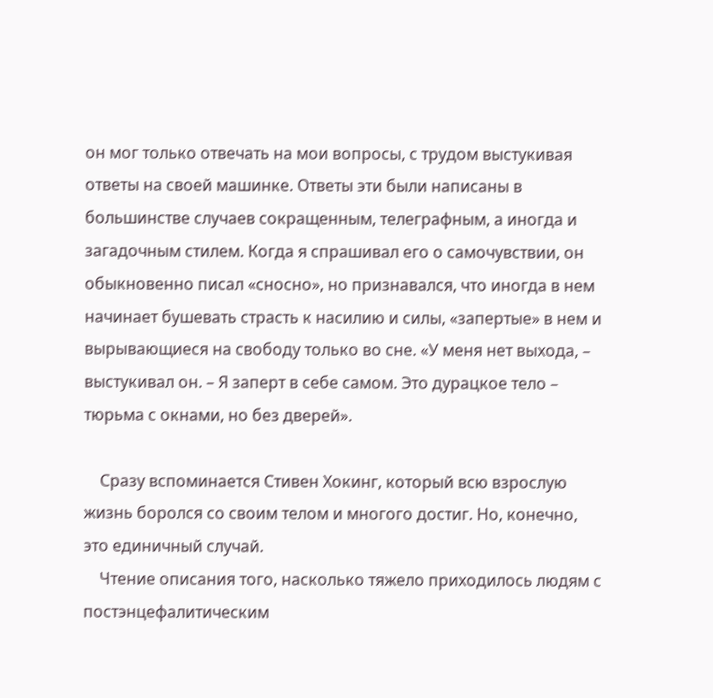он мог только отвечать на мои вопросы, с трудом выстукивая ответы на своей машинке. Ответы эти были написаны в большинстве случаев сокращенным, телеграфным, а иногда и загадочным стилем. Когда я спрашивал его о самочувствии, он обыкновенно писал «сносно», но признавался, что иногда в нем начинает бушевать страсть к насилию и силы, «запертые» в нем и вырывающиеся на свободу только во сне. «У меня нет выхода, – выстукивал он. – Я заперт в себе самом. Это дурацкое тело – тюрьма с окнами, но без дверей».

    Сразу вспоминается Стивен Хокинг, который всю взрослую жизнь боролся со своим телом и многого достиг. Но, конечно, это единичный случай.
    Чтение описания того, насколько тяжело приходилось людям с постэнцефалитическим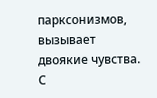парксонизмов, вызывает двоякие чувства. С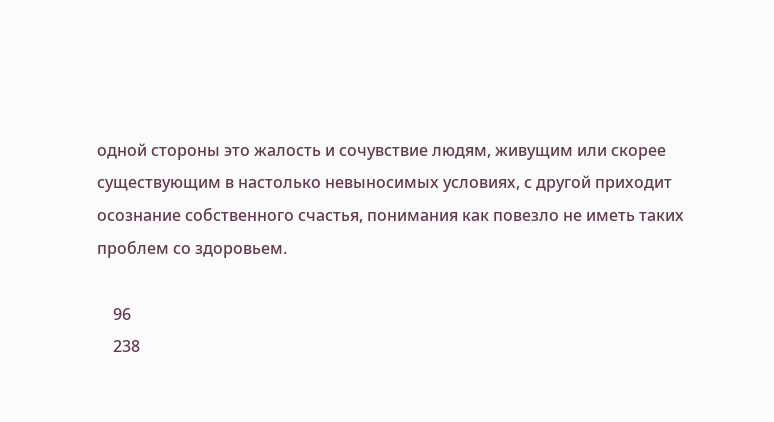одной стороны это жалость и сочувствие людям, живущим или скорее существующим в настолько невыносимых условиях, с другой приходит осознание собственного счастья, понимания как повезло не иметь таких проблем со здоровьем.

    96
    238